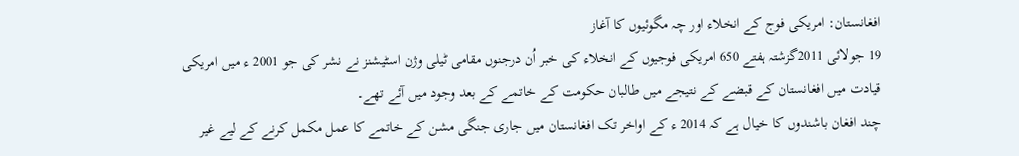افغانستان: امریکی فوج کے انخلاء اور چہ مگوئیوں کا آغاز
19 جولائی 2011گزشتہ ہفتے 650 امریکی فوجیوں کے انخلاء کی خبر اُن درجنوں مقامی ٹیلی وژن اسٹیشنز نے نشر کی جو 2001 ء میں امریکی قیادت میں افغانستان کے قبضے کے نتیجے میں طالبان حکومت کے خاتمے کے بعد وجود میں آئے تھے۔
چند افغان باشندوں کا خیال ہے کہ 2014 ء کے اواخر تک افغانستان میں جاری جنگی مشن کے خاتمے کا عمل مکمل کرنے کے لیے غیر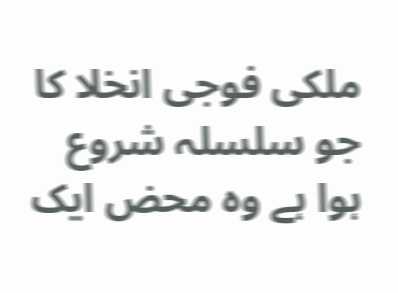ملکی فوجی انخلا کا جو سلسلہ شروع ہوا ہے وہ محض ایک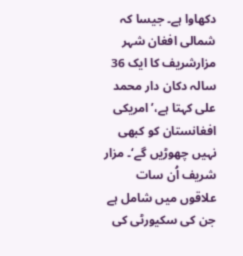دکھاوا ہے۔ جیسا کہ شمالی افغان شہر مزارشریف کا ایک 36 سالہ دکان دار محمد علی کہتا ہے،’امریکی افغانستان کو کبھی نہیں چھوڑیں گے‘۔ مزار شریف اُن سات علاقوں میں شامل ہے جن کی سکیورٹی کی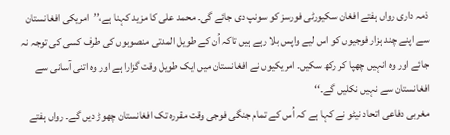ذمہ داری رواں ہفتے افغان سکیورٹی فورسز کو سونپ دی جائے گی۔ محمد علی کا مزید کہنا ہے،’’امریکی افغانستان سے اپنے چند ہزار فوجیوں کو اس لیے واپس بلا رہے ہیں تاکہ اُن کے طویل المدتی منصوبوں کی طرف کسی کی توجہ نہ جائے اور وہ انہیں چھپا کر رکھ سکیں۔ امریکیوں نے افغانستان میں ایک طویل وقت گزارا ہے اور وہ اتنی آسانی سے افغانستان سے نہیں نکلیں گے۔‘‘
مغربی دفاعی اتحاد نیٹو نے کہا ہے کہ اُس کے تمام جنگی فوجی وقت مقررہ تک افغانستان چھوڑ دیں گے۔ رواں ہفتے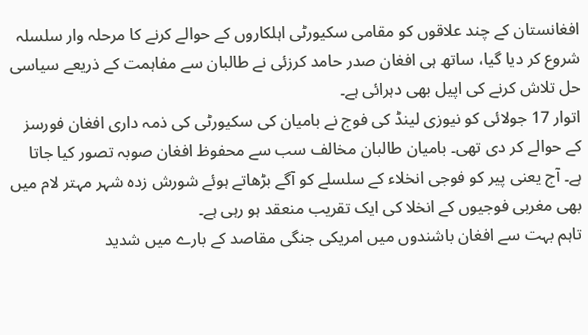افغانستان کے چند علاقوں کو مقامی سکیورٹی اہلکاروں کے حوالے کرنے کا مرحلہ وار سلسلہ شروع کر دیا گیا، ساتھ ہی افغان صدر حامد کرزئی نے طالبان سے مفاہمت کے ذریعے سیاسی حل تلاش کرنے کی اپیل بھی دہرائی ہے۔
اتوار 17 جولائی کو نیوزی لینڈ کی فوج نے بامیان کی سکیورٹی کی ذمہ داری افغان فورسز کے حوالے کر دی تھی۔ بامیان طالبان مخالف سب سے محفوظ افغان صوبہ تصور کیا جاتا ہے۔ آج یعنی پیر کو فوجی انخلاء کے سلسلے کو آگے بڑھاتے ہوئے شورش زدہ شہر مہتر لام میں بھی مغربی فوجیوں کے انخلا کی ایک تقریب منعقد ہو رہی ہے۔
تاہم بہت سے افغان باشندوں میں امریکی جنگی مقاصد کے بارے میں شدید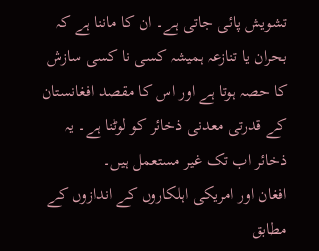تشویش پائی جاتی ہے۔ ان کا ماننا ہے کہ بحران یا تنازعہ ہمیشہ کسی نا کسی سازش کا حصہ ہوتا ہے اور اس کا مقصد افغانستان کے قدرتی معدنی ذخائر کو لوٹنا ہے۔ یہ ذخائر اب تک غیر مستعمل ہیں۔
افغان اور امریکی اہلکاروں کے اندازوں کے مطابق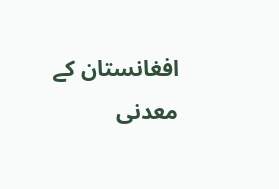افغانستان کے معدنی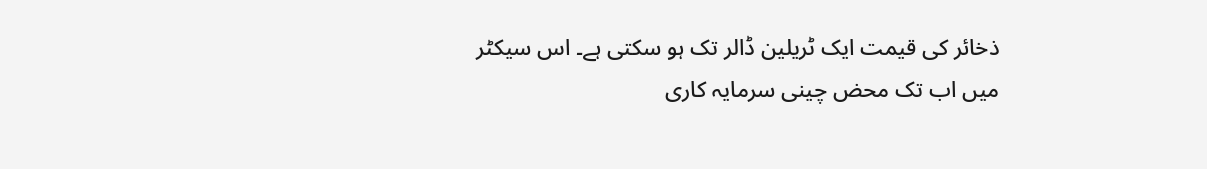ذخائر کی قیمت ایک ٹریلین ڈالر تک ہو سکتی ہے۔ اس سیکٹر میں اب تک محض چینی سرمایہ کاری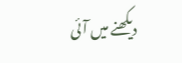دیکھنے میں آئی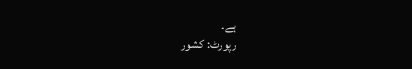ہے۔
رپورٹ: کشور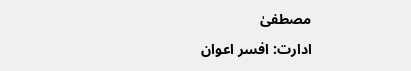مصطفیٰ
ادارت: افسر اعوان